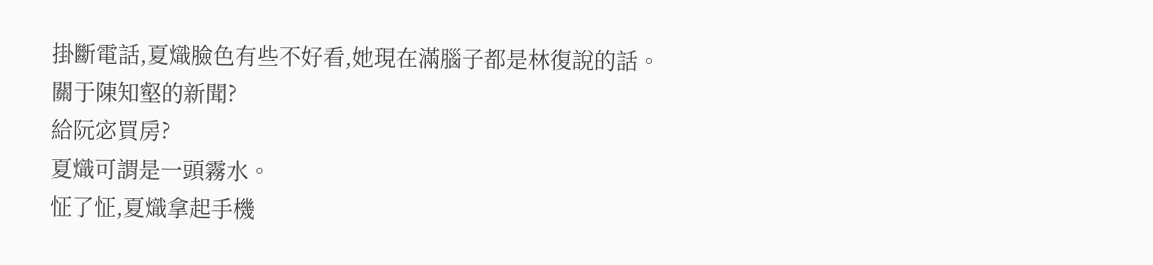掛斷電話,夏熾臉色有些不好看,她現在滿腦子都是林復說的話。
關于陳知壑的新聞?
給阮宓買房?
夏熾可謂是一頭霧水。
怔了怔,夏熾拿起手機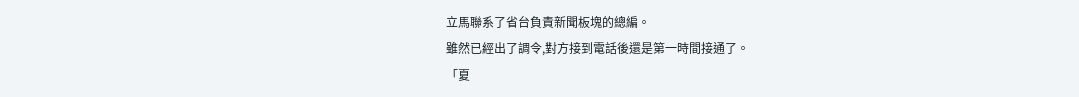立馬聯系了省台負責新聞板塊的總編。
雖然已經出了調令,對方接到電話後還是第一時間接通了。
「夏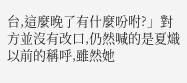台,這麼晚了有什麼吩咐?」對方並沒有改口,仍然喊的是夏熾以前的稱呼,雖然她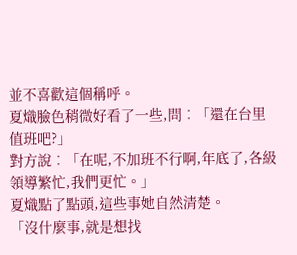並不喜歡這個稱呼。
夏熾臉色稍微好看了一些,問︰「還在台里值班吧?」
對方說︰「在呢,不加班不行啊,年底了,各級領導繁忙,我們更忙。」
夏熾點了點頭,這些事她自然清楚。
「沒什麼事,就是想找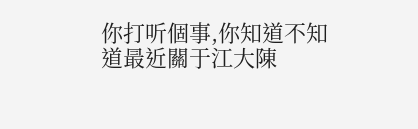你打听個事,你知道不知道最近關于江大陳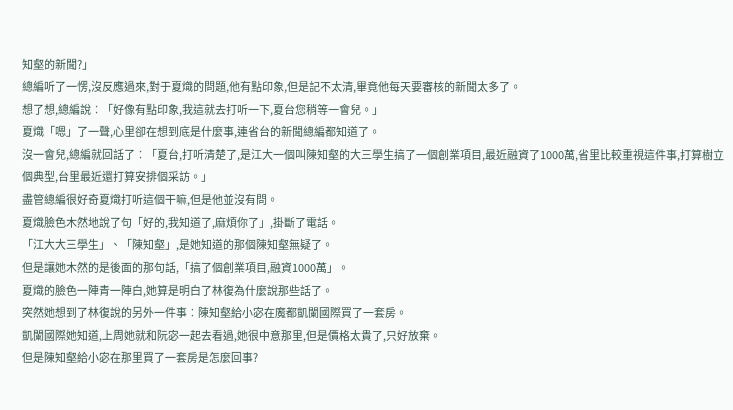知壑的新聞?」
總編听了一愣,沒反應過來,對于夏熾的問題,他有點印象,但是記不太清,畢竟他每天要審核的新聞太多了。
想了想,總編說︰「好像有點印象,我這就去打听一下,夏台您稍等一會兒。」
夏熾「嗯」了一聲,心里卻在想到底是什麼事,連省台的新聞總編都知道了。
沒一會兒,總編就回話了︰「夏台,打听清楚了,是江大一個叫陳知壑的大三學生搞了一個創業項目,最近融資了1000萬,省里比較重視這件事,打算樹立個典型,台里最近還打算安排個采訪。」
盡管總編很好奇夏熾打听這個干嘛,但是他並沒有問。
夏熾臉色木然地說了句「好的,我知道了,麻煩你了」,掛斷了電話。
「江大大三學生」、「陳知壑」,是她知道的那個陳知壑無疑了。
但是讓她木然的是後面的那句話,「搞了個創業項目,融資1000萬」。
夏熾的臉色一陣青一陣白,她算是明白了林復為什麼說那些話了。
突然她想到了林復說的另外一件事︰陳知壑給小宓在魔都凱闌國際買了一套房。
凱闌國際她知道,上周她就和阮宓一起去看過,她很中意那里,但是價格太貴了,只好放棄。
但是陳知壑給小宓在那里買了一套房是怎麼回事?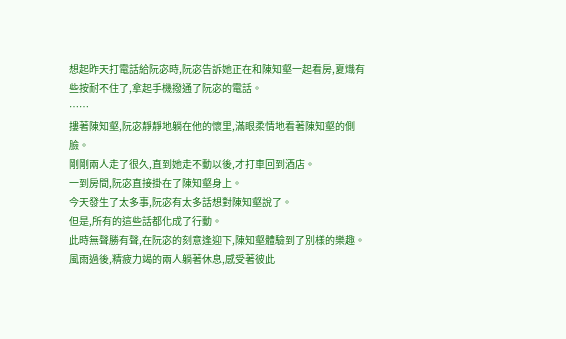想起昨天打電話給阮宓時,阮宓告訴她正在和陳知壑一起看房,夏熾有些按耐不住了,拿起手機撥通了阮宓的電話。
……
摟著陳知壑,阮宓靜靜地躺在他的懷里,滿眼柔情地看著陳知壑的側臉。
剛剛兩人走了很久,直到她走不動以後,才打車回到酒店。
一到房間,阮宓直接掛在了陳知壑身上。
今天發生了太多事,阮宓有太多話想對陳知壑說了。
但是,所有的這些話都化成了行動。
此時無聲勝有聲,在阮宓的刻意逢迎下,陳知壑體驗到了別樣的樂趣。
風雨過後,精疲力竭的兩人躺著休息,感受著彼此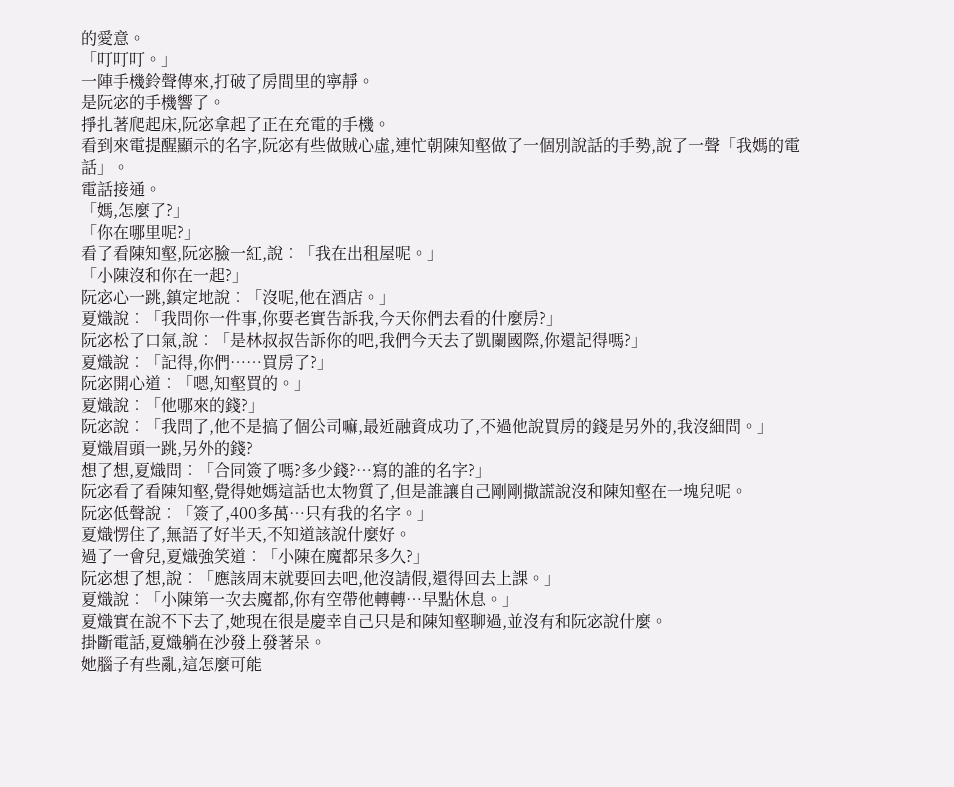的愛意。
「叮叮叮。」
一陣手機鈴聲傳來,打破了房間里的寧靜。
是阮宓的手機響了。
掙扎著爬起床,阮宓拿起了正在充電的手機。
看到來電提醒顯示的名字,阮宓有些做賊心虛,連忙朝陳知壑做了一個別說話的手勢,說了一聲「我媽的電話」。
電話接通。
「媽,怎麼了?」
「你在哪里呢?」
看了看陳知壑,阮宓臉一紅,說︰「我在出租屋呢。」
「小陳沒和你在一起?」
阮宓心一跳,鎮定地說︰「沒呢,他在酒店。」
夏熾說︰「我問你一件事,你要老實告訴我,今天你們去看的什麼房?」
阮宓松了口氣,說︰「是林叔叔告訴你的吧,我們今天去了凱闌國際,你還記得嗎?」
夏熾說︰「記得,你們……買房了?」
阮宓開心道︰「嗯,知壑買的。」
夏熾說︰「他哪來的錢?」
阮宓說︰「我問了,他不是搞了個公司嘛,最近融資成功了,不過他說買房的錢是另外的,我沒細問。」
夏熾眉頭一跳,另外的錢?
想了想,夏熾問︰「合同簽了嗎?多少錢?…寫的誰的名字?」
阮宓看了看陳知壑,覺得她媽這話也太物質了,但是誰讓自己剛剛撒謊說沒和陳知壑在一塊兒呢。
阮宓低聲說︰「簽了,400多萬…只有我的名字。」
夏熾愣住了,無語了好半天,不知道該說什麼好。
過了一會兒,夏熾強笑道︰「小陳在魔都呆多久?」
阮宓想了想,說︰「應該周末就要回去吧,他沒請假,還得回去上課。」
夏熾說︰「小陳第一次去魔都,你有空帶他轉轉…早點休息。」
夏熾實在說不下去了,她現在很是慶幸自己只是和陳知壑聊過,並沒有和阮宓說什麼。
掛斷電話,夏熾躺在沙發上發著呆。
她腦子有些亂,這怎麼可能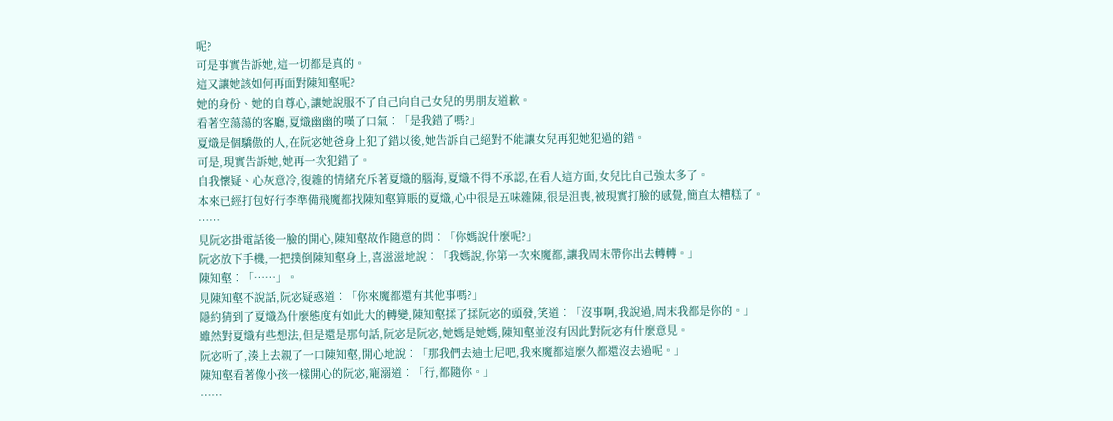呢?
可是事實告訴她,這一切都是真的。
這又讓她該如何再面對陳知壑呢?
她的身份、她的自尊心,讓她說服不了自己向自己女兒的男朋友道歉。
看著空蕩蕩的客廳,夏熾幽幽的嘆了口氣︰「是我錯了嗎?」
夏熾是個驕傲的人,在阮宓她爸身上犯了錯以後,她告訴自己絕對不能讓女兒再犯她犯過的錯。
可是,現實告訴她,她再一次犯錯了。
自我懷疑、心灰意冷,復雜的情緒充斥著夏熾的腦海,夏熾不得不承認,在看人這方面,女兒比自己強太多了。
本來已經打包好行李準備飛魔都找陳知壑算賬的夏熾,心中很是五味雜陳,很是沮喪,被現實打臉的感覺,簡直太糟糕了。
……
見阮宓掛電話後一臉的開心,陳知壑故作隨意的問︰「你媽說什麼呢?」
阮宓放下手機,一把撲倒陳知壑身上,喜滋滋地說︰「我媽說,你第一次來魔都,讓我周末帶你出去轉轉。」
陳知壑︰「……」。
見陳知壑不說話,阮宓疑惑道︰「你來魔都還有其他事嗎?」
隱約猜到了夏熾為什麼態度有如此大的轉變,陳知壑揉了揉阮宓的頭發,笑道︰「沒事啊,我說過,周末我都是你的。」
雖然對夏熾有些想法,但是還是那句話,阮宓是阮宓,她媽是她媽,陳知壑並沒有因此對阮宓有什麼意見。
阮宓听了,湊上去親了一口陳知壑,開心地說︰「那我們去迪士尼吧,我來魔都這麼久都還沒去過呢。」
陳知壑看著像小孩一樣開心的阮宓,寵溺道︰「行,都隨你。」
……